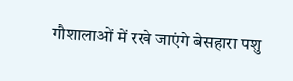गौशालाओं में रखे जाएंगे बेसहारा पशु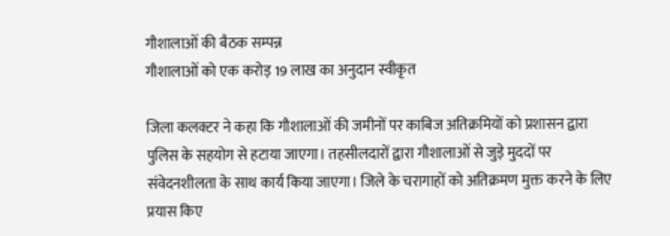गौशालाओं की बैठक सम्पन्न
गौशालाओं को एक करोड़ 19 लाख का अनुदान स्वीकृत

जिला कलक्टर ने कहा कि गौशालाओं की जमीनों पर काबिज अतिक्रमियों को प्रशासन द्वारा पुलिस के सहयोग से हटाया जाएगा। तहसीलदारों द्वारा गौशालाओं से जुड़े मुददों पर संवेदनशीलता के साथ कार्य किया जाएगा। जिले के चरागाहों को अतिक्रमण मुक्त करने के लिए प्रयास किए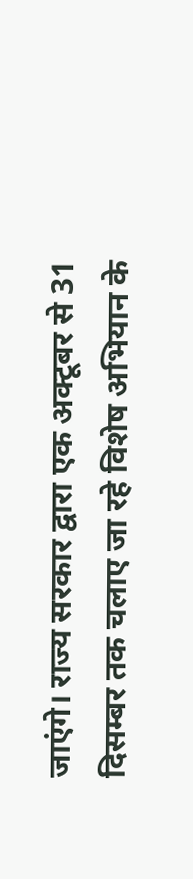जाएंगे। राज्य सरकार द्वारा एक अक्टूबर से 31 दिसम्बर तक चलाए जा रहे विशेष अभियान के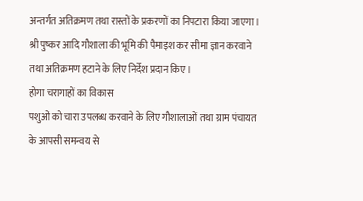अन्तर्गत अतिक्रमण तथा रास्तों के प्रकरणों का निपटारा किया जाएगा। श्री पुष्कर आदि गौशाला की भूमि की पैमाइश कर सीमा ज्ञान करवाने तथा अतिक्रमण हटाने के लिए निर्देश प्रदान किए।
होगा चरागाहों का विकास
पशुओं को चारा उपलब्ध करवाने के लिए गौशालाओं तथा ग्राम पंचायत के आपसी समन्वय से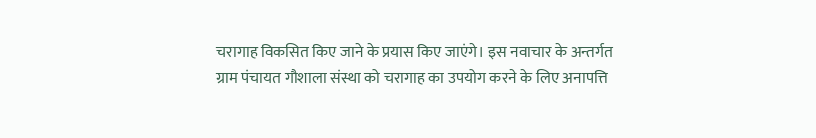चरागाह विकसित किए जाने के प्रयास किए जाएंगे। इस नवाचार के अन्तर्गत ग्राम पंचायत गौशाला संस्था को चरागाह का उपयोग करने के लिए अनापत्ति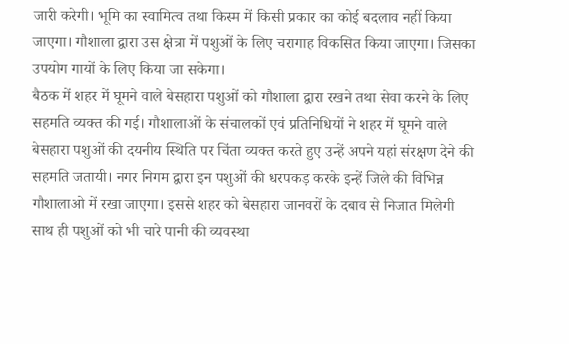जारी करेगी। भूमि का स्वामित्व तथा किस्म में किसी प्रकार का कोई बदलाव नहीं किया जाएगा। गौशाला द्वारा उस क्षेत्रा में पशुओं के लिए चरागाह विकसित किया जाएगा। जिसका उपयोग गायों के लिए किया जा सकेगा।
बैठक में शहर में घूमने वाले बेसहारा पशुओं को गौशाला द्वारा रखने तथा सेवा करने के लिए सहमति व्यक्त की गई। गौशालाओं के संचालकों एवं प्रतिनिधियों ने शहर में घूमने वाले बेसहारा पशुओं की दयनीय स्थिति पर चिंता व्यक्त करते हुए उन्हें अपने यहां संरक्षण देने की सहमति जतायी। नगर निगम द्वारा इन पशुओं की धरपकड़ करके इन्हें जिले की विभिन्न गौशालाओ में रखा जाएगा। इससे शहर को बेसहारा जानवरों के दबाव से निजात मिलेगी साथ ही पशुओं को भी चारे पानी की व्यवस्था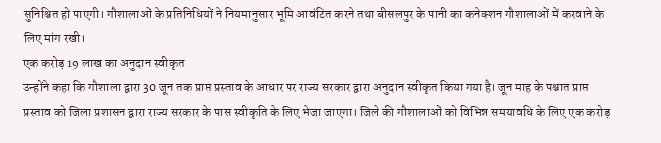सुनिश्चित हो पाएगी। गौशालाओं के प्रतिनिधियों ने नियमानुसार भूमि आवंटित करने तथा बीसलपुर के पानी का कनेक्शन गौशालाओं में करवाने के लिए मांग रखी।
एक करोड़ 19 लाख का अनुदान स्वीकृत
उन्होंने कहा कि गौशाला द्वारा 30 जून तक प्राप्त प्रस्ताव के आधार पर राज्य सरकार द्वारा अनुदान स्वीकृत किया गया है। जून माह के पश्चात प्राप्त प्रस्ताव को जिला प्रशासन द्वारा राज्य सरकार के पास स्वीकृति के लिए भेजा जाएगा। जिले की गौशालाओं को विभिन्न समयावधि के लिए एक करोड़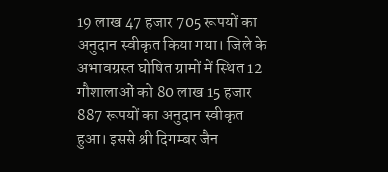19 लाख 47 हजार 705 रूपयों का अनुदान स्वीकृत किया गया। जिले के अभावग्रस्त घोषित ग्रामों में स्थित 12 गौशालाओं को 80 लाख 15 हजार 887 रूपयों का अनुदान स्वीकृत हुआ। इससे श्री दिगम्बर जैन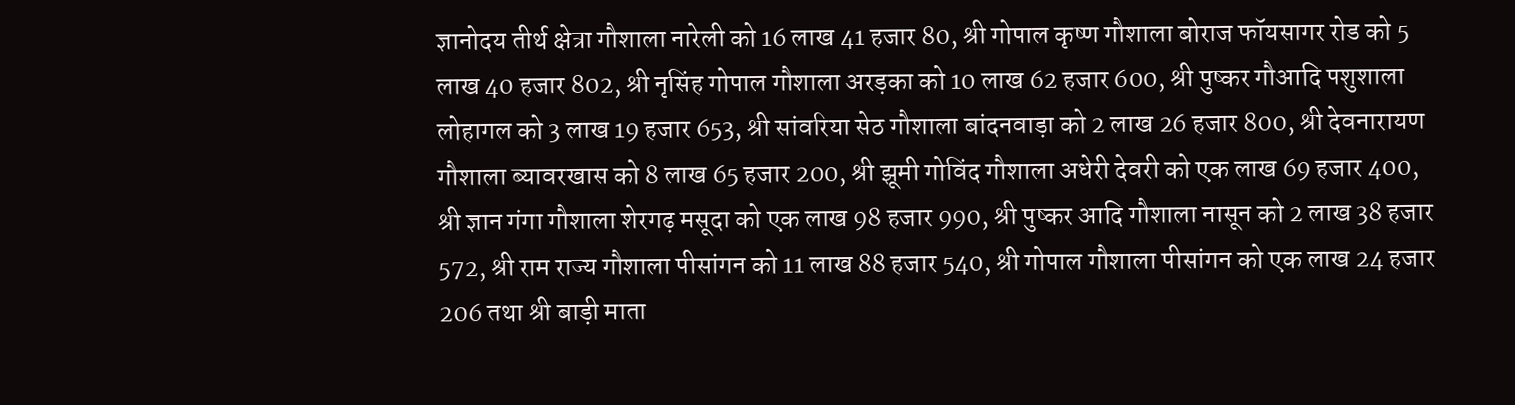ज्ञानोदय तीर्थ क्षेत्रा गौशाला नारेली को 16 लाख 41 हजार 80, श्री गोपाल कृष्ण गौशाला बोराज फॉयसागर रोड को 5 लाख 40 हजार 802, श्री नृसिंह गोपाल गौशाला अरड़का को 10 लाख 62 हजार 600, श्री पुष्कर गौआदि पशुशाला लोहागल को 3 लाख 19 हजार 653, श्री सांवरिया सेठ गौशाला बांदनवाड़ा को 2 लाख 26 हजार 800, श्री देवनारायण गौशाला ब्यावरखास को 8 लाख 65 हजार 200, श्री झूमी गोविंद गौशाला अधेरी देवरी को एक लाख 69 हजार 400, श्री ज्ञान गंगा गौशाला शेरगढ़ मसूदा को एक लाख 98 हजार 990, श्री पुष्कर आदि गौशाला नासून को 2 लाख 38 हजार 572, श्री राम राज्य गौशाला पीसांगन को 11 लाख 88 हजार 540, श्री गोपाल गौशाला पीसांगन को एक लाख 24 हजार 206 तथा श्री बाड़ी माता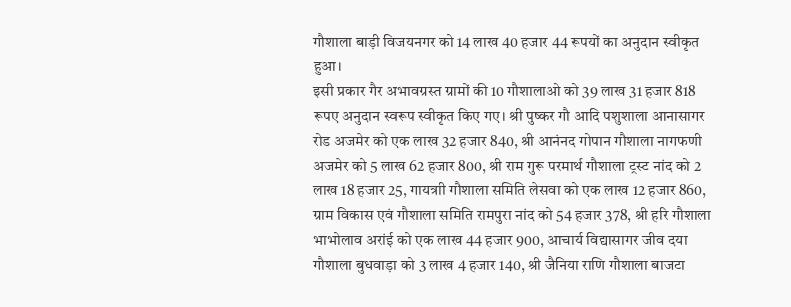गौशाला बाड़ी विजयनगर को 14 लाख 40 हजार 44 रूपयों का अनुदान स्वीकृत हुआ।
इसी प्रकार गैर अभावग्रस्त ग्रामों की 10 गौशालाओ को 39 लाख 31 हजार 818 रूपए अनुदान स्वरूप स्वीकृत किए गए। श्री पुष्कर गौ आदि पशुशाला आनासागर रोड अजमेर को एक लाख 32 हजार 840, श्री आनंनद गोपान गौशाला नागफणी अजमेर को 5 लाख 62 हजार 800, श्री राम गुरू परमार्थ गौशाला ट्रस्ट नांद को 2 लाख 18 हजार 25, गायत्राी गौशाला समिति लेसवा को एक लाख 12 हजार 860, ग्राम विकास एवं गौशाला समिति रामपुरा नांद को 54 हजार 378, श्री हरि गौशाला भाभोलाव अरांई को एक लाख 44 हजार 900, आचार्य विद्यासागर जीव दया गौशाला बुधवाड़ा को 3 लाख 4 हजार 140, श्री जैनिया राणि गौशाला बाजटा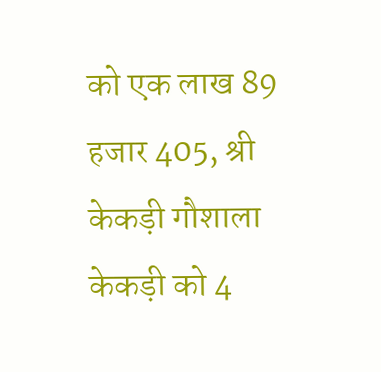को एक लाख 89 हजार 405, श्री केकड़ी गौशाला केकड़ी को 4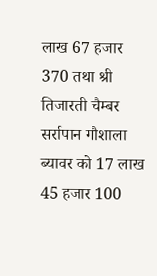लाख 67 हजार 370 तथा श्री तिजारती चैम्बर सर्रापान गौशाला ब्यावर को 17 लाख 45 हजार 100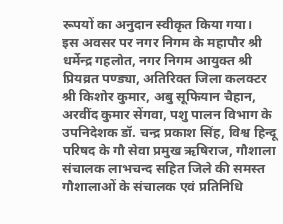रूपयों का अनुदान स्वीकृत किया गया।
इस अवसर पर नगर निगम के महापौर श्री धर्मेन्द्र गहलोत, नगर निगम आयुक्त श्री प्रियव्रत पण्ड्या, अतिरिक्त जिला कलक्टर श्री किशोर कुमार, अबु सूफियान चैहान, अरवींद कुमार सेंगवा, पशु पालन विभाग के उपनिदेशक डॉ. चन्द्र प्रकाश सिंह, विश्व हिन्दू परिषद के गौ सेवा प्रमुख ऋषिराज, गौशाला संचालक लाभचन्द सहित जिले की समस्त गौशालाओं के संचालक एवं प्रतिनिधि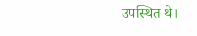उपस्थित थे।